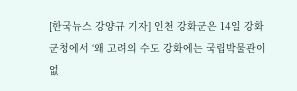[한국뉴스 강양규 기자] 인천 강화군은 14일 강화군청에서 ‘왜 고려의 수도 강화에는 국립박물관이 없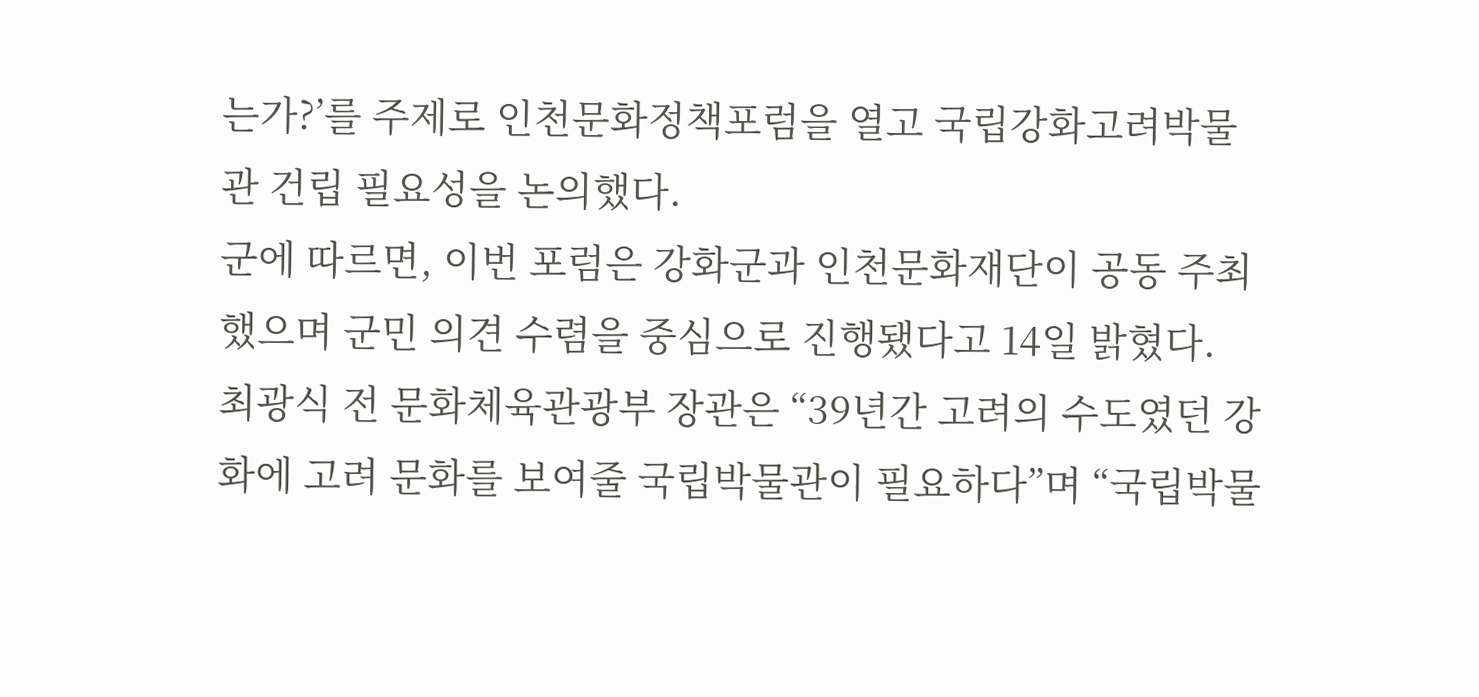는가?’를 주제로 인천문화정책포럼을 열고 국립강화고려박물관 건립 필요성을 논의했다.
군에 따르면, 이번 포럼은 강화군과 인천문화재단이 공동 주최했으며 군민 의견 수렴을 중심으로 진행됐다고 14일 밝혔다.
최광식 전 문화체육관광부 장관은 “39년간 고려의 수도였던 강화에 고려 문화를 보여줄 국립박물관이 필요하다”며 “국립박물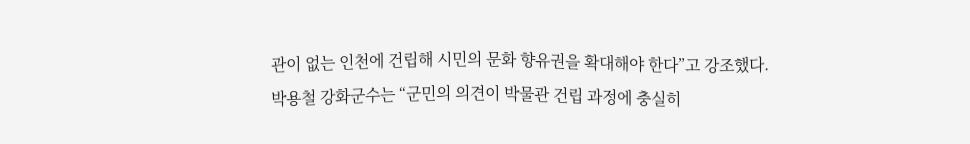관이 없는 인천에 건립해 시민의 문화 향유권을 확대해야 한다”고 강조했다.
박용철 강화군수는 “군민의 의견이 박물관 건립 과정에 충실히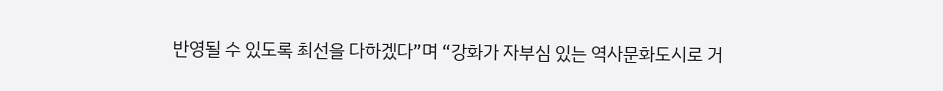반영될 수 있도록 최선을 다하겠다”며 “강화가 자부심 있는 역사문화도시로 거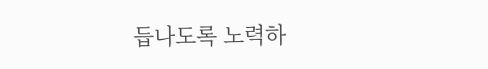듭나도록 노력하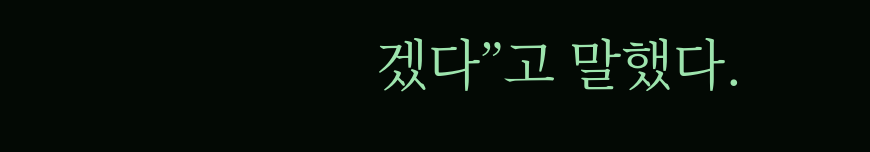겠다”고 말했다.